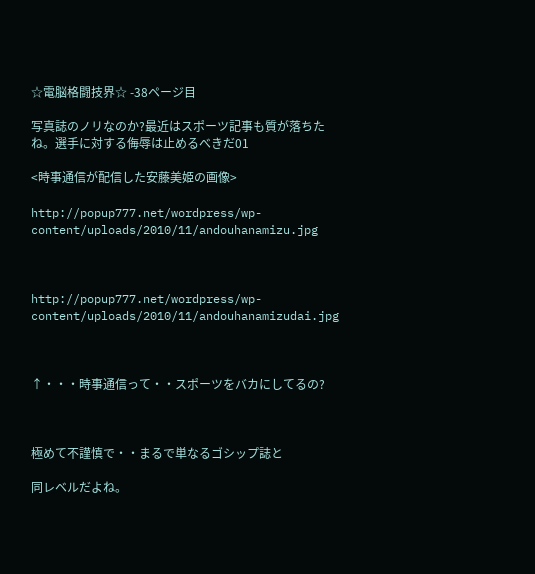☆電脳格闘技界☆ -38ページ目

写真誌のノリなのか?最近はスポーツ記事も質が落ちたね。選手に対する侮辱は止めるべきだ01

<時事通信が配信した安藤美姫の画像>

http://popup777.net/wordpress/wp-content/uploads/2010/11/andouhanamizu.jpg



http://popup777.net/wordpress/wp-content/uploads/2010/11/andouhanamizudai.jpg



↑・・・時事通信って・・スポーツをバカにしてるの?



極めて不謹慎で・・まるで単なるゴシップ誌と

同レベルだよね。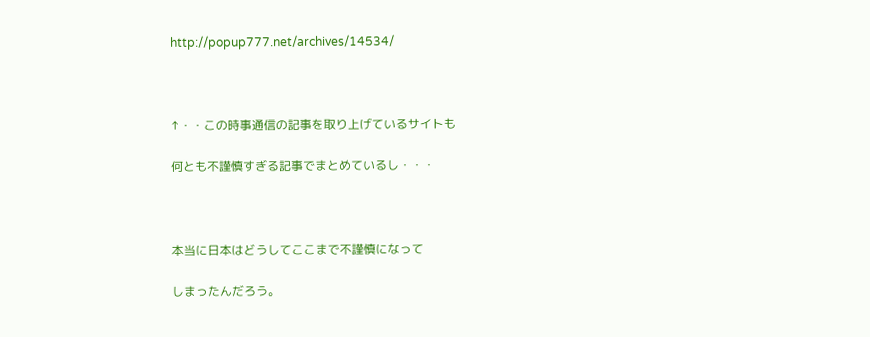http://popup777.net/archives/14534/



↑・・この時事通信の記事を取り上げているサイトも

何とも不謹慎すぎる記事でまとめているし・・・



本当に日本はどうしてここまで不謹慎になって

しまったんだろう。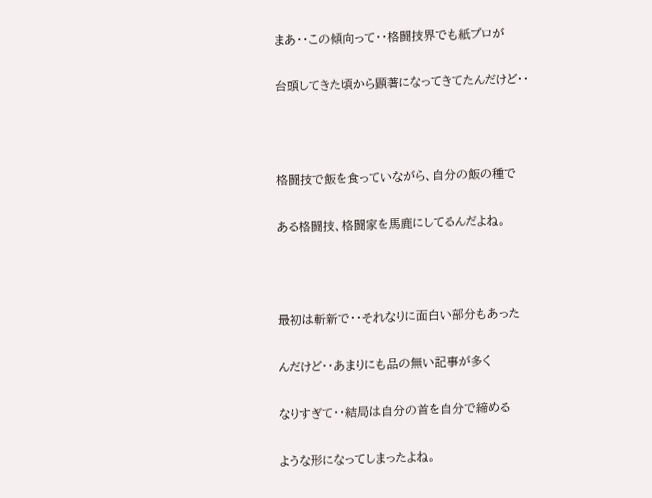まあ・・この傾向って・・格闘技界でも紙プロが

台頭してきた頃から顕著になってきてたんだけど・・



格闘技で飯を食っていながら、自分の飯の種で

ある格闘技、格闘家を馬鹿にしてるんだよね。



最初は斬新で・・それなりに面白い部分もあった

んだけど・・あまりにも品の無い記事が多く

なりすぎて・・結局は自分の首を自分で締める

ような形になってしまったよね。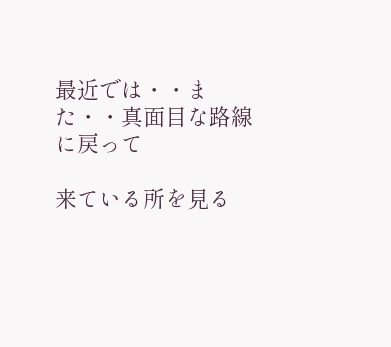最近では・・また・・真面目な路線に戻って

来ている所を見る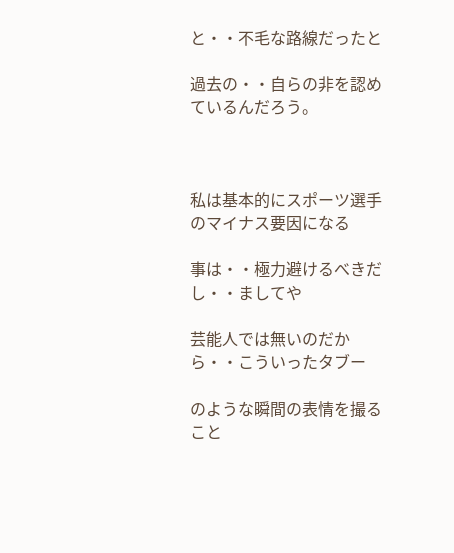と・・不毛な路線だったと

過去の・・自らの非を認めているんだろう。



私は基本的にスポーツ選手のマイナス要因になる

事は・・極力避けるべきだし・・ましてや

芸能人では無いのだから・・こういったタブー

のような瞬間の表情を撮ること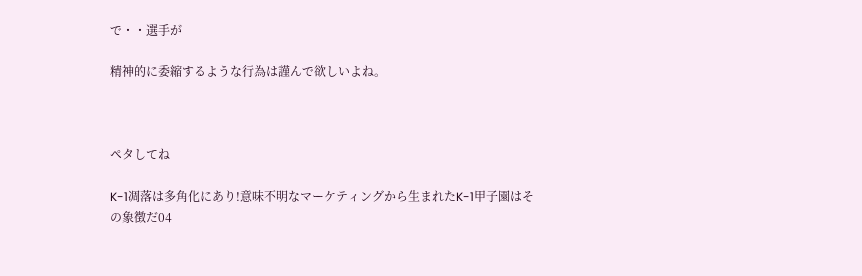で・・選手が

精神的に委縮するような行為は謹んで欲しいよね。



ペタしてね

K-1凋落は多角化にあり!意味不明なマーケティングから生まれたK-1甲子園はその象徴だ04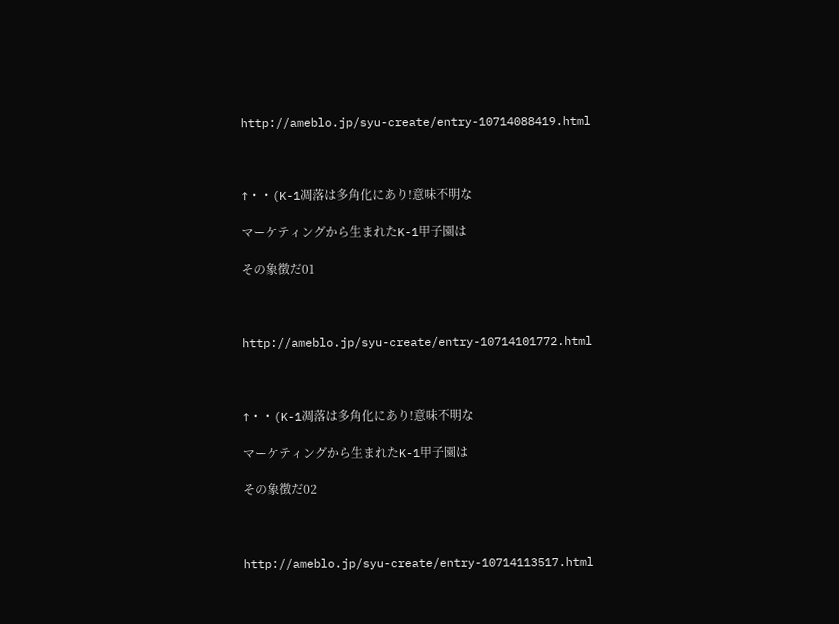http://ameblo.jp/syu-create/entry-10714088419.html



↑・・(K-1凋落は多角化にあり!意味不明な

マーケティングから生まれたK-1甲子園は

その象徴だ01



http://ameblo.jp/syu-create/entry-10714101772.html



↑・・(K-1凋落は多角化にあり!意味不明な

マーケティングから生まれたK-1甲子園は

その象徴だ02



http://ameblo.jp/syu-create/entry-10714113517.html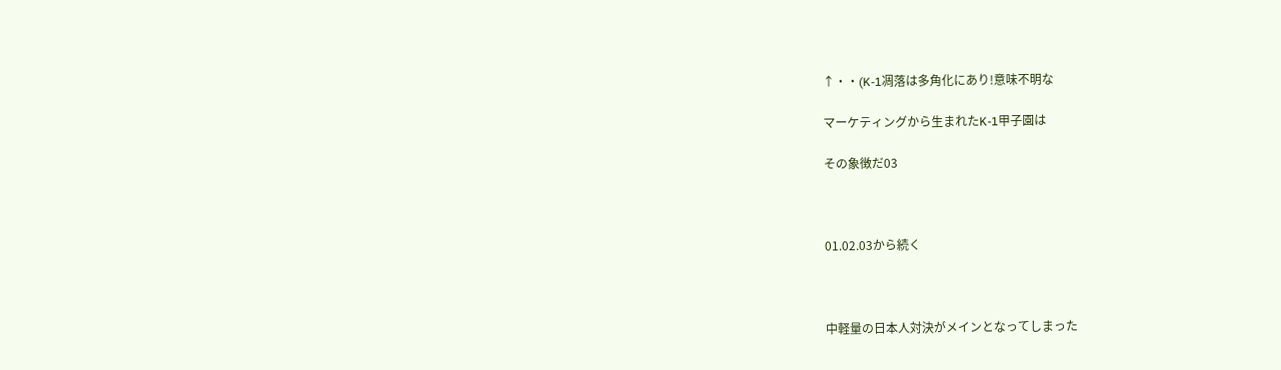↑・・(K-1凋落は多角化にあり!意味不明な

マーケティングから生まれたK-1甲子園は

その象徴だ03



01.02.03から続く



中軽量の日本人対決がメインとなってしまった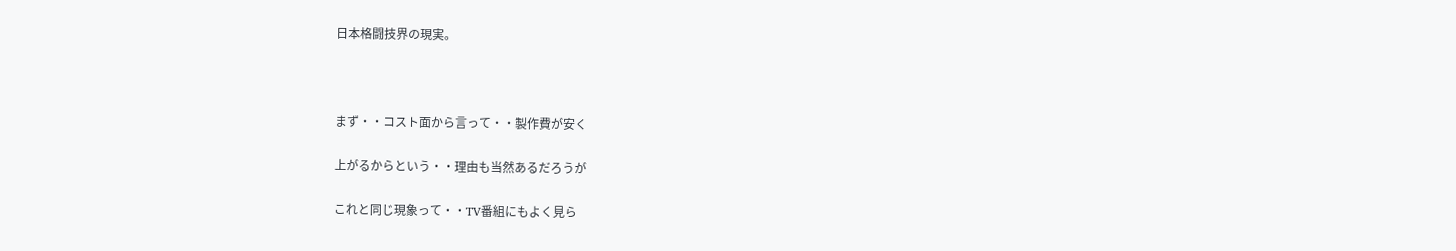日本格闘技界の現実。



まず・・コスト面から言って・・製作費が安く

上がるからという・・理由も当然あるだろうが

これと同じ現象って・・TV番組にもよく見ら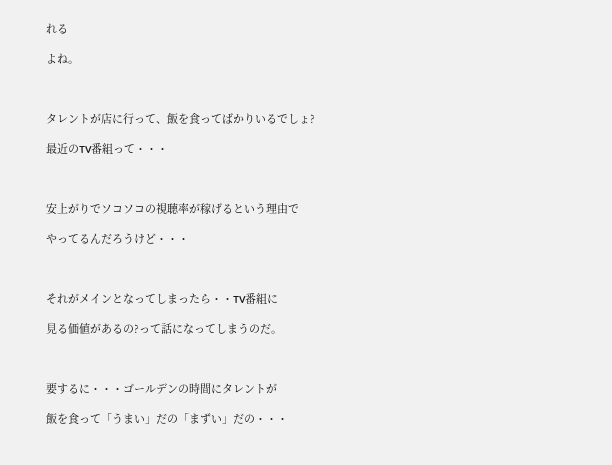れる

よね。



タレントが店に行って、飯を食ってばかりいるでしょ?

最近のTV番組って・・・



安上がりでソコソコの視聴率が稼げるという理由で

やってるんだろうけど・・・



それがメインとなってしまったら・・TV番組に

見る価値があるの?って話になってしまうのだ。



要するに・・・ゴールデンの時間にタレントが

飯を食って「うまい」だの「まずい」だの・・・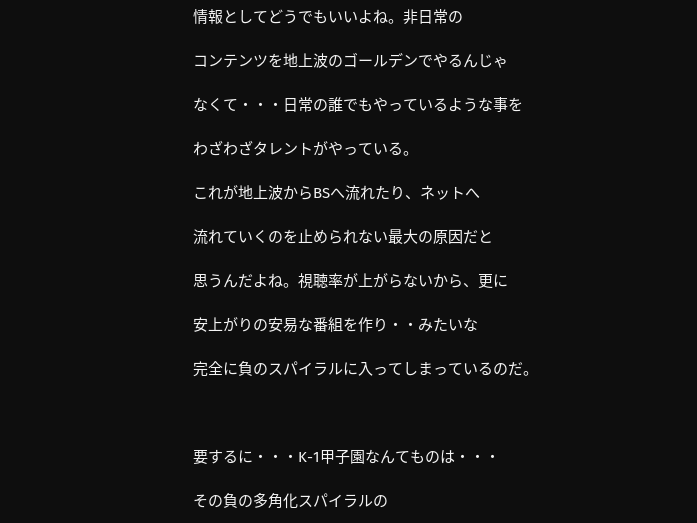情報としてどうでもいいよね。非日常の

コンテンツを地上波のゴールデンでやるんじゃ

なくて・・・日常の誰でもやっているような事を

わざわざタレントがやっている。

これが地上波からBSへ流れたり、ネットへ

流れていくのを止められない最大の原因だと

思うんだよね。視聴率が上がらないから、更に

安上がりの安易な番組を作り・・みたいな

完全に負のスパイラルに入ってしまっているのだ。



要するに・・・K-1甲子園なんてものは・・・

その負の多角化スパイラルの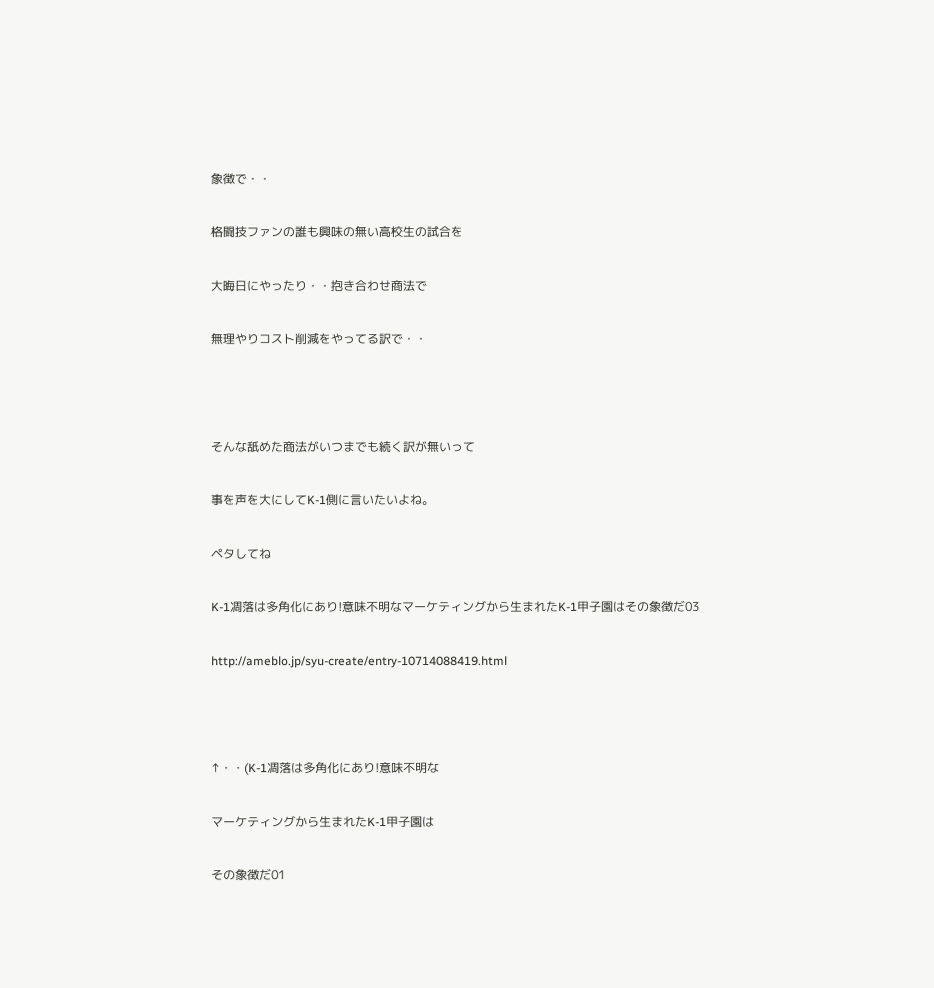象徴で・・

格闘技ファンの誰も興味の無い高校生の試合を

大晦日にやったり・・抱き合わせ商法で

無理やりコスト削減をやってる訳で・・



そんな舐めた商法がいつまでも続く訳が無いって

事を声を大にしてK-1側に言いたいよね。

ペタしてね

K-1凋落は多角化にあり!意味不明なマーケティングから生まれたK-1甲子園はその象徴だ03

http://ameblo.jp/syu-create/entry-10714088419.html



↑・・(K-1凋落は多角化にあり!意味不明な

マーケティングから生まれたK-1甲子園は

その象徴だ01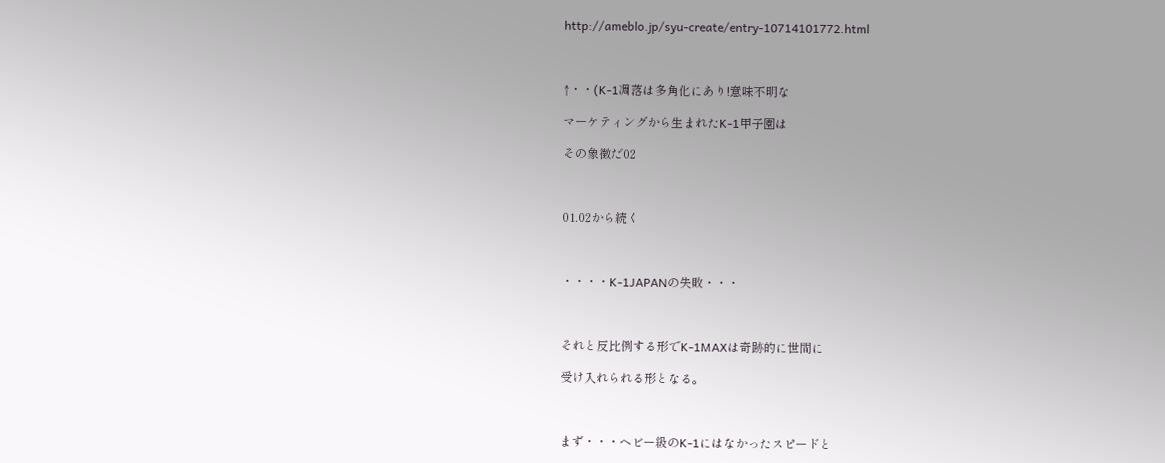http://ameblo.jp/syu-create/entry-10714101772.html



↑・・(K-1凋落は多角化にあり!意味不明な

マーケティングから生まれたK-1甲子園は

その象徴だ02



01.02から続く



・・・・K-1JAPANの失敗・・・



それと反比例する形でK-1MAXは奇跡的に世間に

受け入れられる形となる。



まず・・・ヘビー級のK-1にはなかったスピードと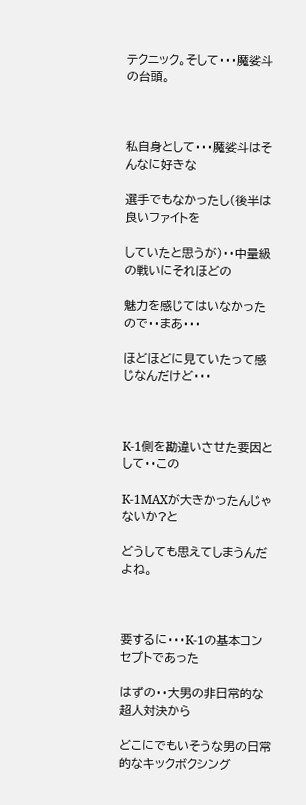テクニック。そして・・・魔娑斗の台頭。



私自身として・・・魔娑斗はそんなに好きな

選手でもなかったし(後半は良いファイトを

していたと思うが)・・中量級の戦いにそれほどの

魅力を感じてはいなかったので・・まあ・・・

ほどほどに見ていたって感じなんだけど・・・



K-1側を勘違いさせた要因として・・この

K-1MAXが大きかったんじゃないか?と

どうしても思えてしまうんだよね。



要するに・・・K-1の基本コンセプトであった

はずの・・大男の非日常的な超人対決から

どこにでもいそうな男の日常的なキックボクシング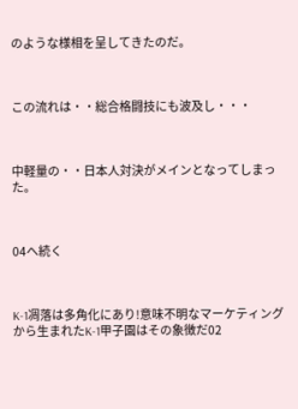のような様相を呈してきたのだ。



この流れは・・総合格闘技にも波及し・・・



中軽量の・・日本人対決がメインとなってしまった。



04へ続く



K-1凋落は多角化にあり!意味不明なマーケティングから生まれたK-1甲子園はその象徴だ02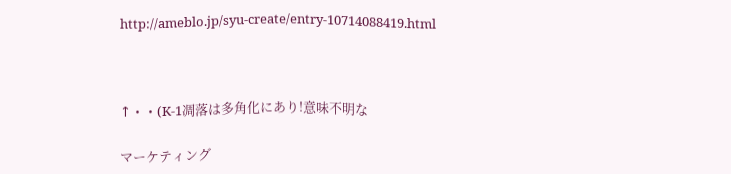http://ameblo.jp/syu-create/entry-10714088419.html



↑・・(K-1凋落は多角化にあり!意味不明な

マーケティング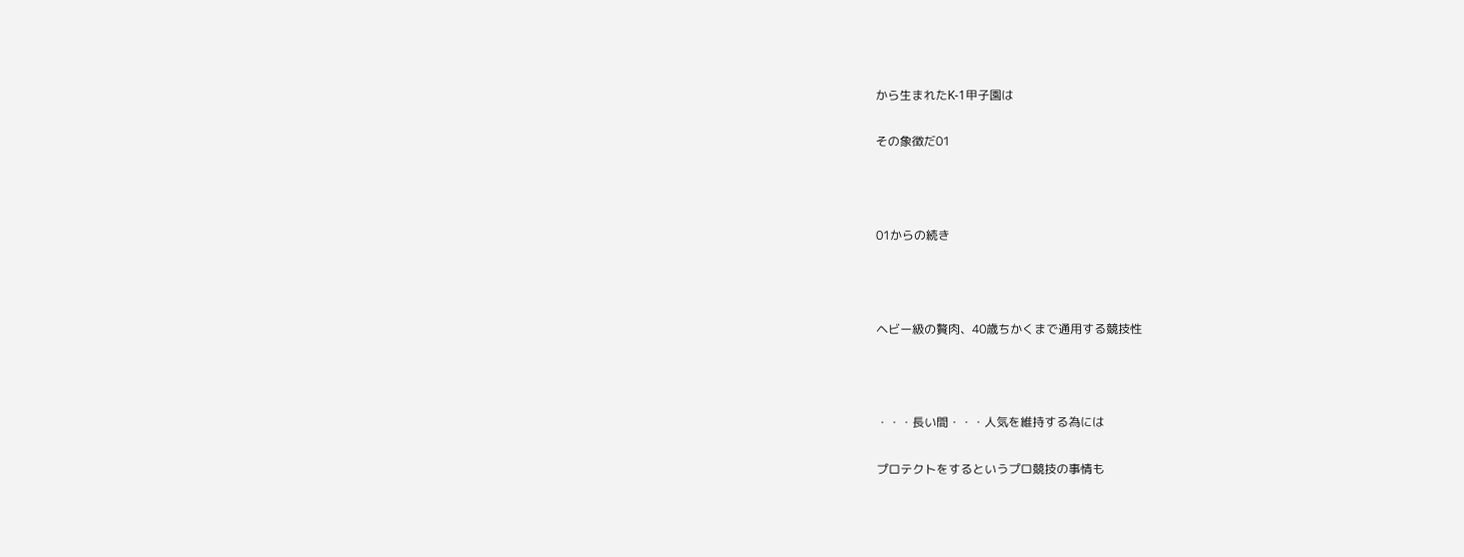から生まれたK-1甲子園は

その象徴だ01



01からの続き



ヘビー級の贅肉、40歳ちかくまで通用する競技性



・・・長い間・・・人気を維持する為には

プロテクトをするというプロ競技の事情も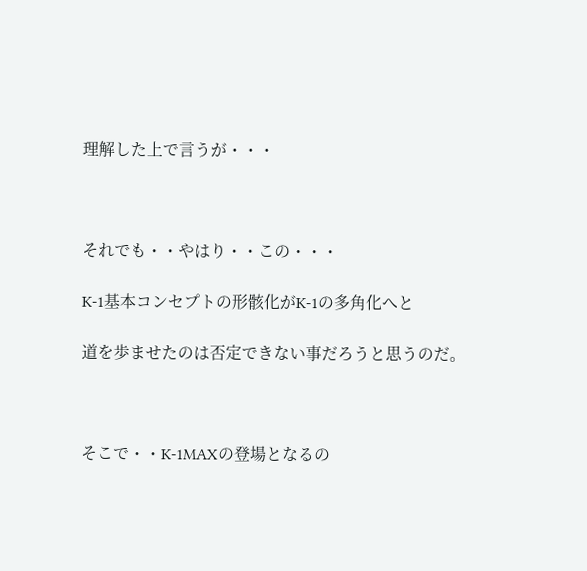理解した上で言うが・・・



それでも・・やはり・・この・・・

K-1基本コンセプトの形骸化がK-1の多角化へと

道を歩ませたのは否定できない事だろうと思うのだ。



そこで・・K-1MAXの登場となるの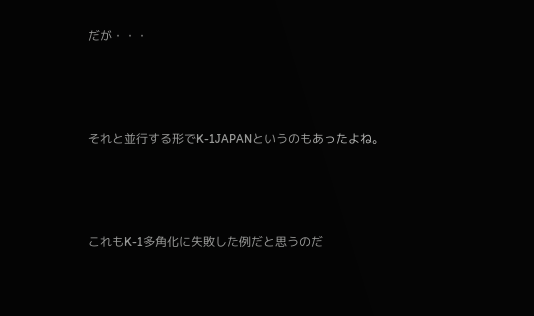だが・・・



それと並行する形でK-1JAPANというのもあったよね。



これもK-1多角化に失敗した例だと思うのだ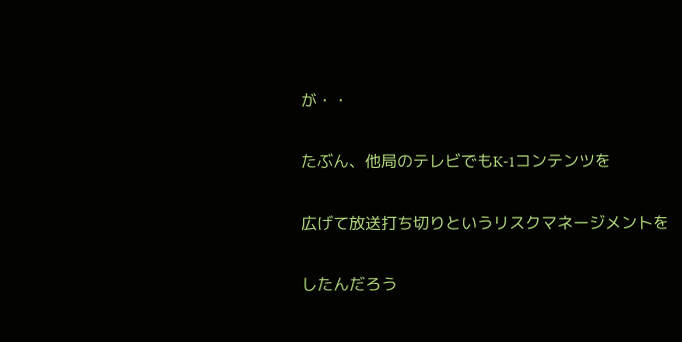が・・

たぶん、他局のテレビでもK-1コンテンツを

広げて放送打ち切りというリスクマネージメントを

したんだろう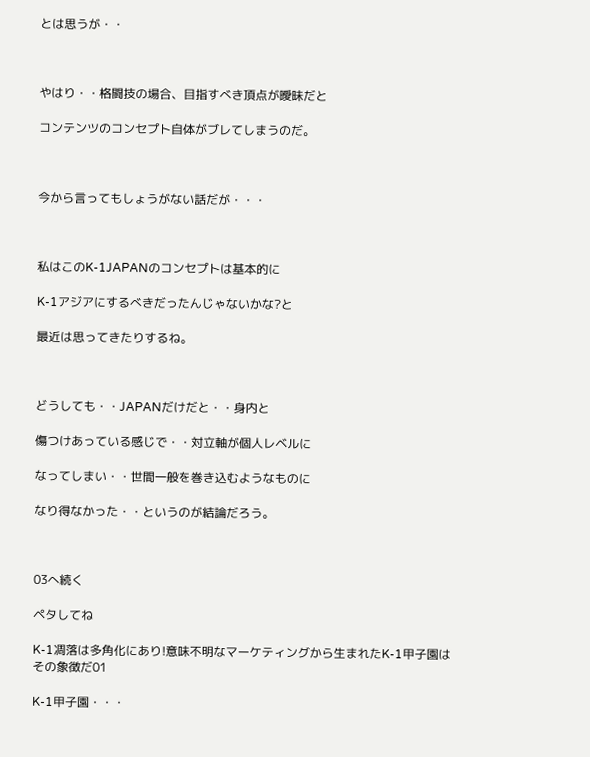とは思うが・・



やはり・・格闘技の場合、目指すべき頂点が曖昧だと

コンテンツのコンセプト自体がブレてしまうのだ。



今から言ってもしょうがない話だが・・・



私はこのK-1JAPANのコンセプトは基本的に

K-1アジアにするべきだったんじゃないかな?と

最近は思ってきたりするね。



どうしても・・JAPANだけだと・・身内と

傷つけあっている感じで・・対立軸が個人レベルに

なってしまい・・世間一般を巻き込むようなものに

なり得なかった・・というのが結論だろう。



03へ続く

ペタしてね

K-1凋落は多角化にあり!意味不明なマーケティングから生まれたK-1甲子園はその象徴だ01

K-1甲子園・・・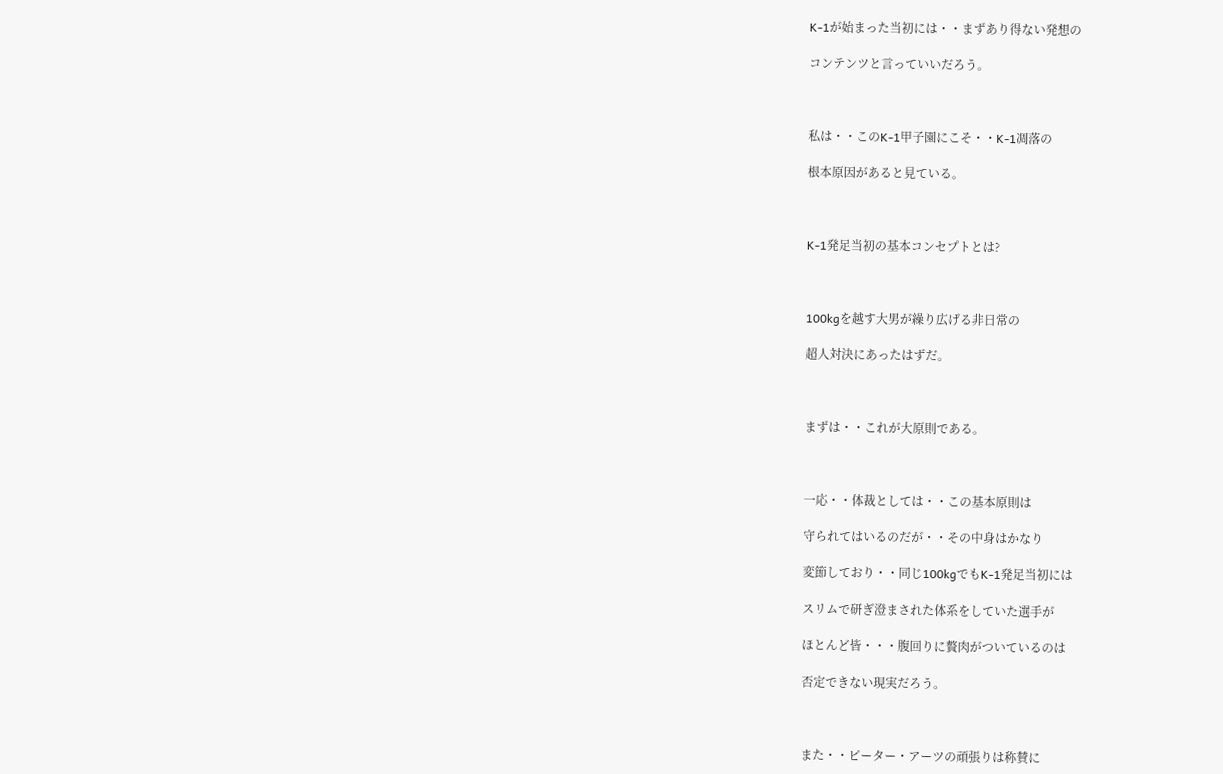K-1が始まった当初には・・まずあり得ない発想の

コンテンツと言っていいだろう。



私は・・このK-1甲子園にこそ・・K-1凋落の

根本原因があると見ている。



K-1発足当初の基本コンセプトとは?



100kgを越す大男が繰り広げる非日常の

超人対決にあったはずだ。



まずは・・これが大原則である。



一応・・体裁としては・・この基本原則は

守られてはいるのだが・・その中身はかなり

変節しており・・同じ100kgでもK-1発足当初には

スリムで研ぎ澄まされた体系をしていた選手が

ほとんど皆・・・腹回りに贅肉がついているのは

否定できない現実だろう。



また・・ピーター・アーツの頑張りは称賛に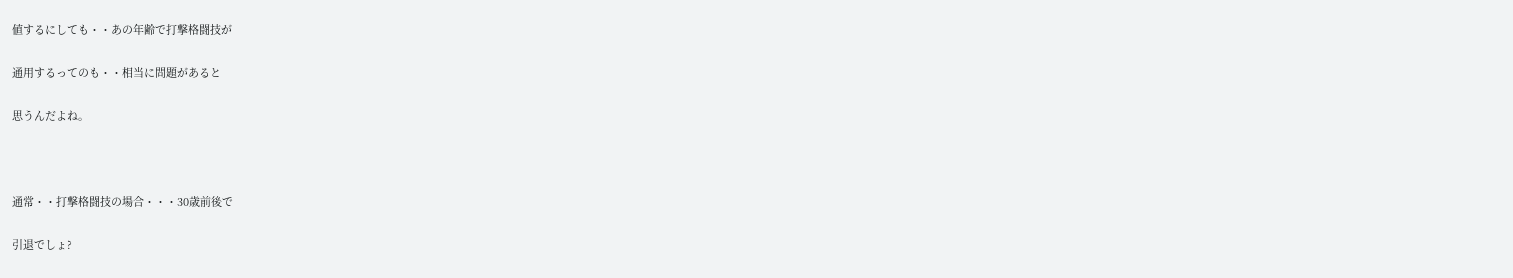値するにしても・・あの年齢で打撃格闘技が

通用するってのも・・相当に問題があると

思うんだよね。



通常・・打撃格闘技の場合・・・30歳前後で

引退でしょ?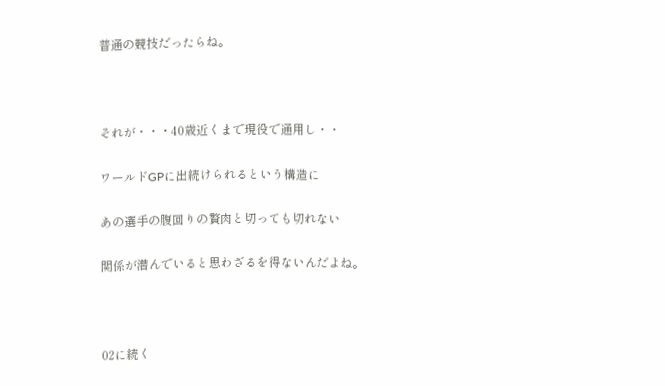普通の競技だったらね。



それが・・・40歳近くまで現役で通用し・・

ワールドGPに出続けられるという構造に

あの選手の腹回りの贅肉と切っても切れない

関係が潜んでいると思わざるを得ないんだよね。



02に続く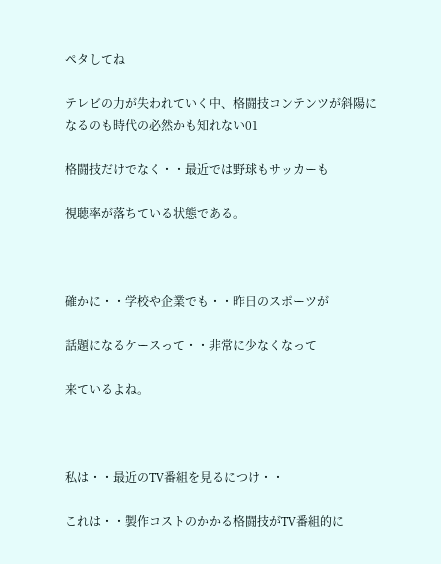ペタしてね

テレビの力が失われていく中、格闘技コンテンツが斜陽になるのも時代の必然かも知れない01

格闘技だけでなく・・最近では野球もサッカーも

視聴率が落ちている状態である。



確かに・・学校や企業でも・・昨日のスポーツが

話題になるケースって・・非常に少なくなって

来ているよね。



私は・・最近のTV番組を見るにつけ・・

これは・・製作コストのかかる格闘技がTV番組的に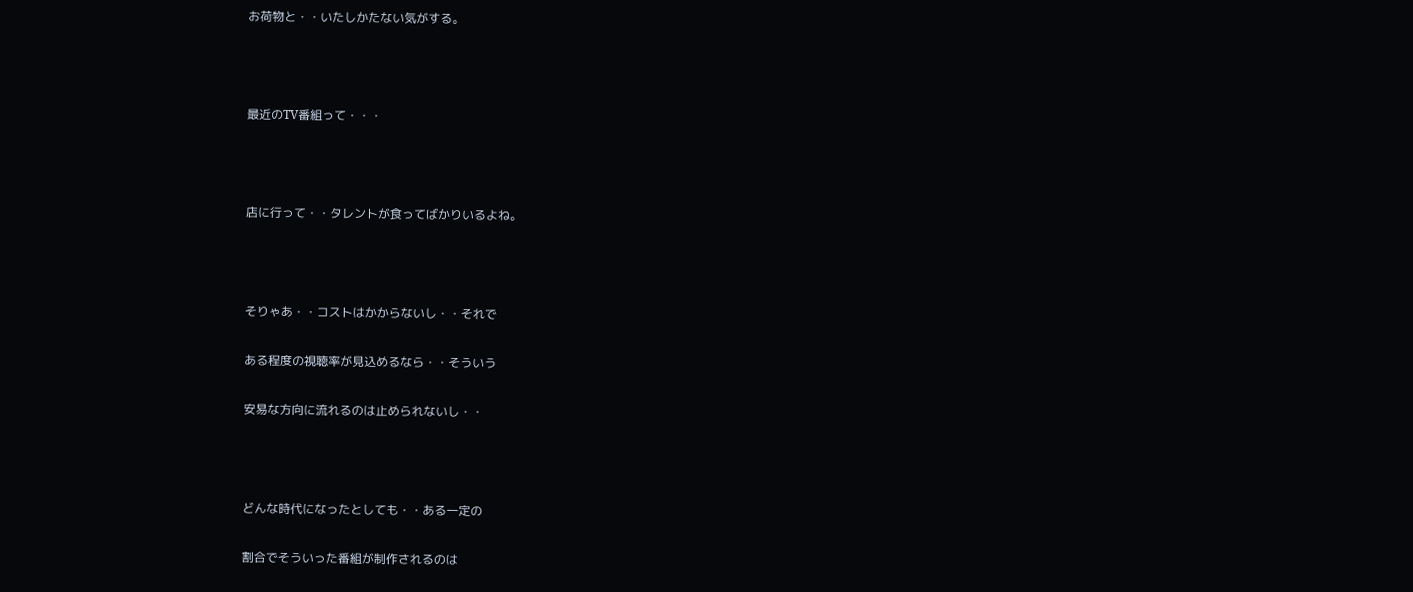お荷物と・・いたしかたない気がする。



最近のTV番組って・・・



店に行って・・タレントが食ってばかりいるよね。



そりゃあ・・コストはかからないし・・それで

ある程度の視聴率が見込めるなら・・そういう

安易な方向に流れるのは止められないし・・



どんな時代になったとしても・・ある一定の

割合でそういった番組が制作されるのは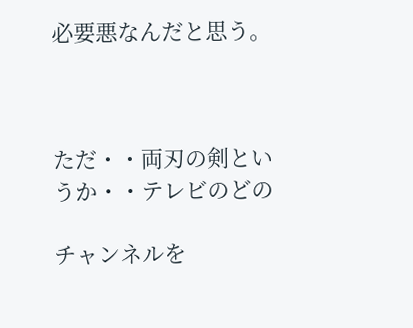必要悪なんだと思う。



ただ・・両刃の剣というか・・テレビのどの

チャンネルを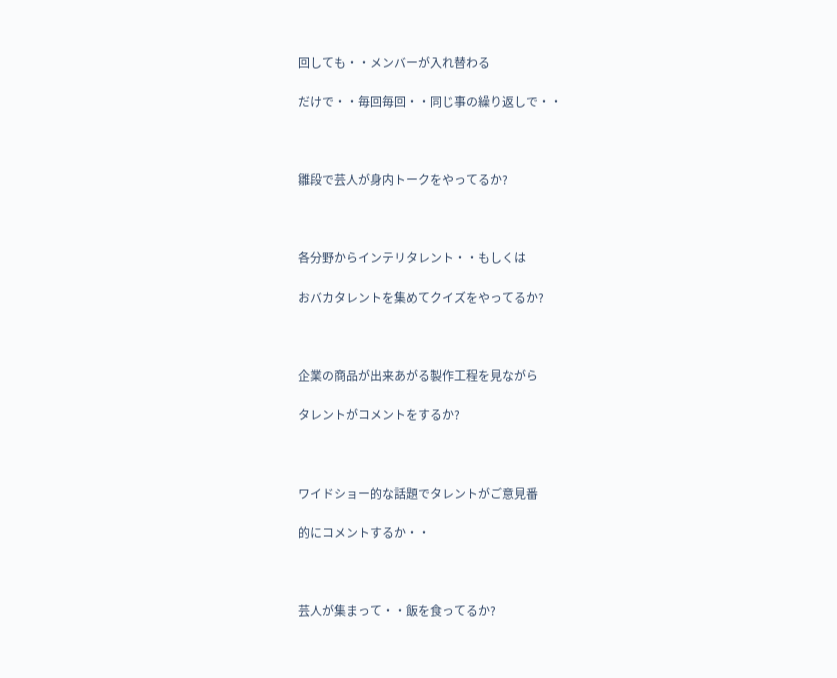回しても・・メンバーが入れ替わる

だけで・・毎回毎回・・同じ事の繰り返しで・・



雛段で芸人が身内トークをやってるか?



各分野からインテリタレント・・もしくは

おバカタレントを集めてクイズをやってるか?



企業の商品が出来あがる製作工程を見ながら

タレントがコメントをするか?



ワイドショー的な話題でタレントがご意見番

的にコメントするか・・



芸人が集まって・・飯を食ってるか?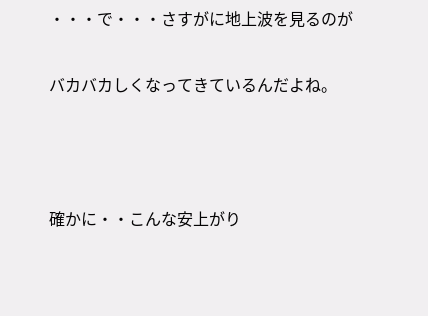・・・で・・・さすがに地上波を見るのが

バカバカしくなってきているんだよね。



確かに・・こんな安上がり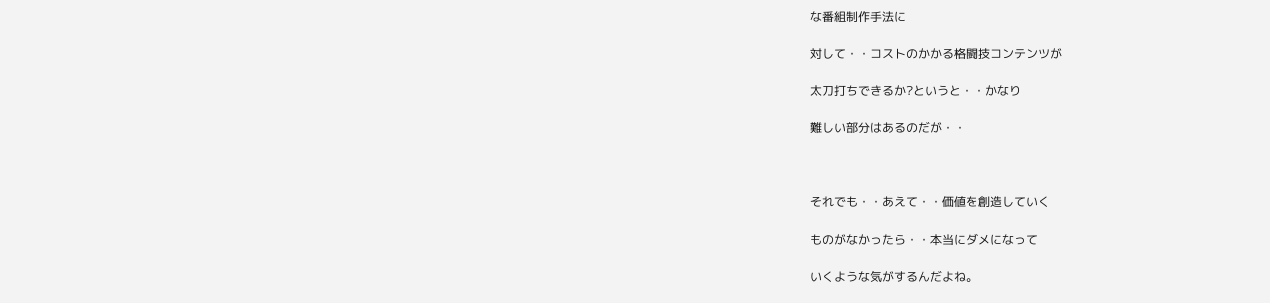な番組制作手法に

対して・・コストのかかる格闘技コンテンツが

太刀打ちできるか?というと・・かなり

難しい部分はあるのだが・・



それでも・・あえて・・価値を創造していく

ものがなかったら・・本当にダメになって

いくような気がするんだよね。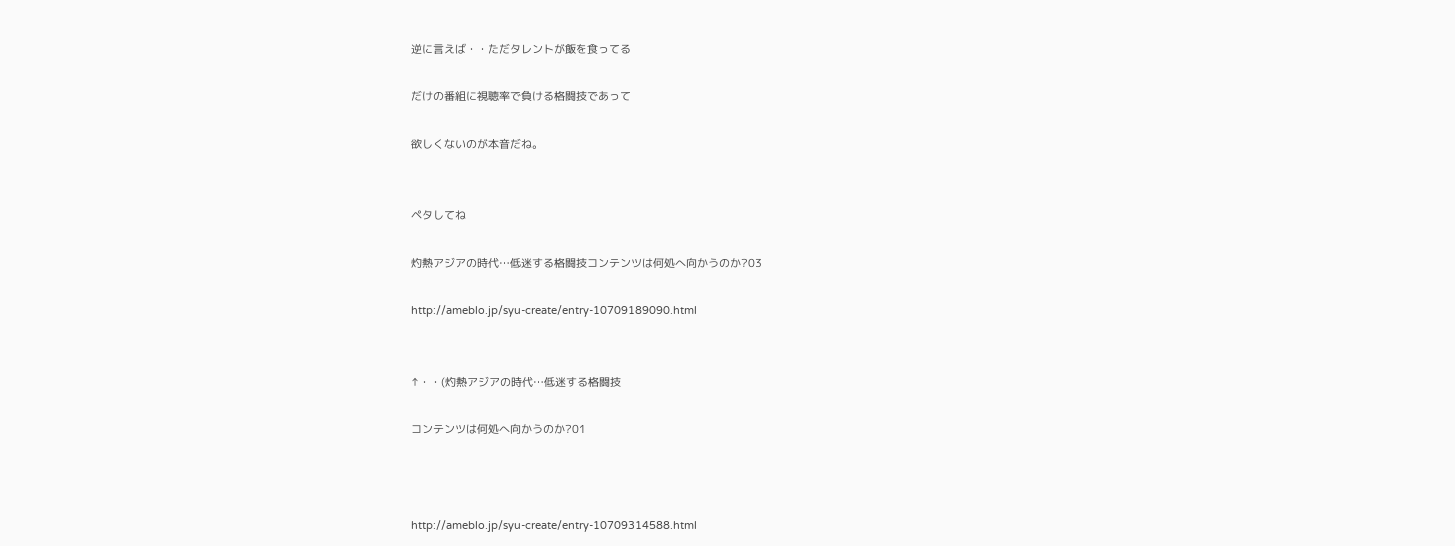逆に言えば・・ただタレントが飯を食ってる

だけの番組に視聴率で負ける格闘技であって

欲しくないのが本音だね。


ペタしてね

灼熱アジアの時代…低迷する格闘技コンテンツは何処へ向かうのか?03

http://ameblo.jp/syu-create/entry-10709189090.html


↑・・(灼熱アジアの時代…低迷する格闘技

コンテンツは何処へ向かうのか?01



http://ameblo.jp/syu-create/entry-10709314588.html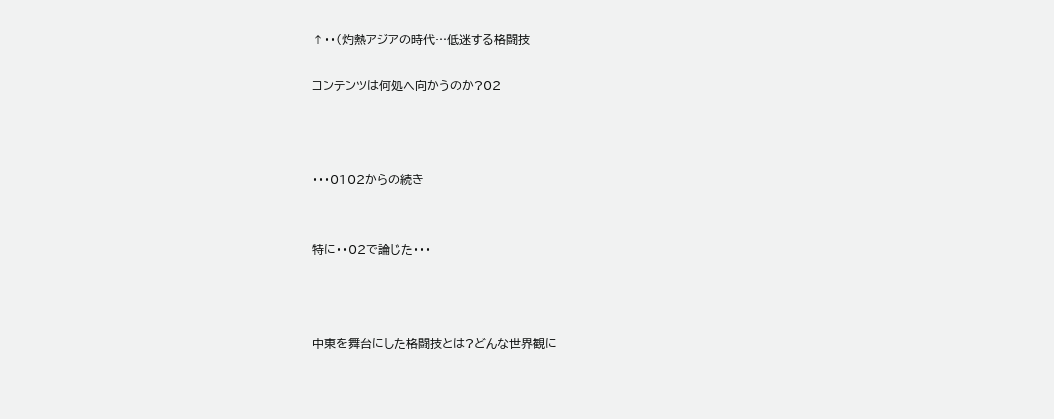↑・・(灼熱アジアの時代…低迷する格闘技

コンテンツは何処へ向かうのか?02



・・・0102からの続き


特に・・02で論じた・・・



中東を舞台にした格闘技とは?どんな世界観に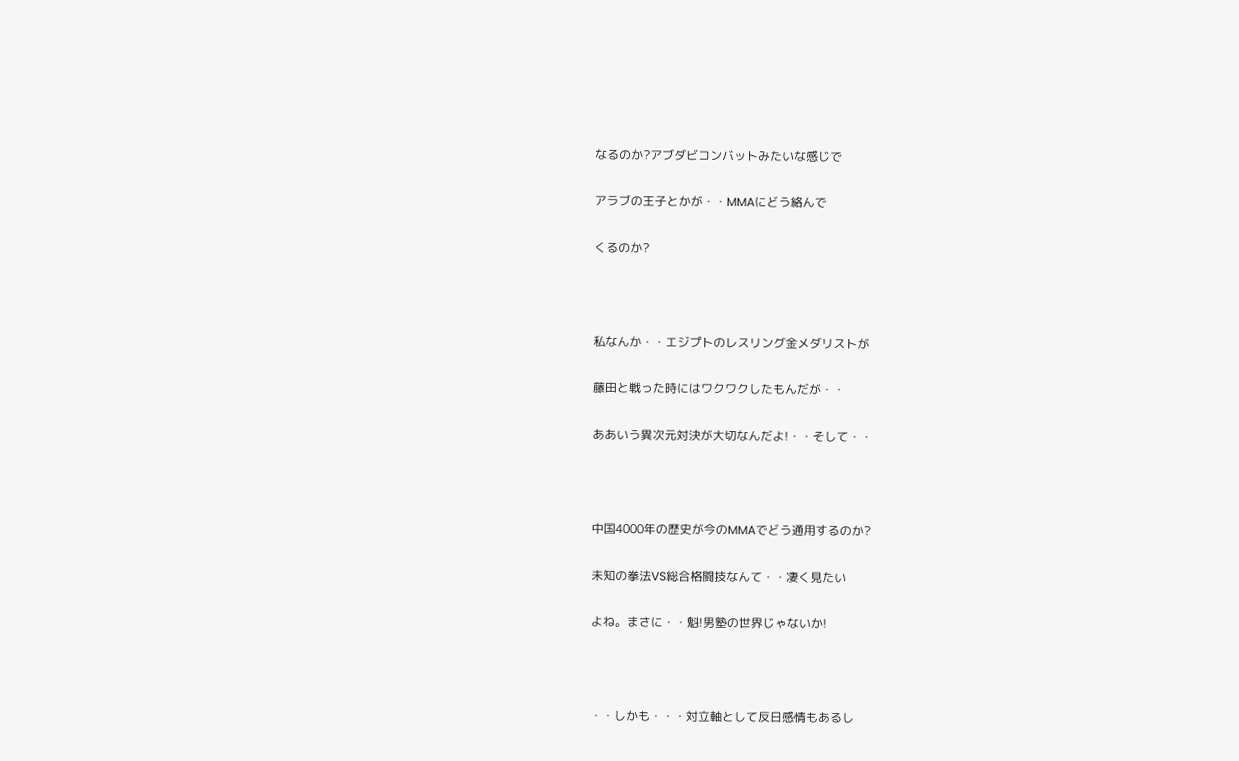なるのか?アブダビコンバットみたいな感じで

アラブの王子とかが・・MMAにどう絡んで

くるのか?



私なんか・・エジプトのレスリング金メダリストが

藤田と戦った時にはワクワクしたもんだが・・

ああいう異次元対決が大切なんだよ!・・そして・・



中国4000年の歴史が今のMMAでどう通用するのか?

未知の拳法VS総合格闘技なんて・・凄く見たい

よね。まさに・・魁!男塾の世界じゃないか!



・・しかも・・・対立軸として反日感情もあるし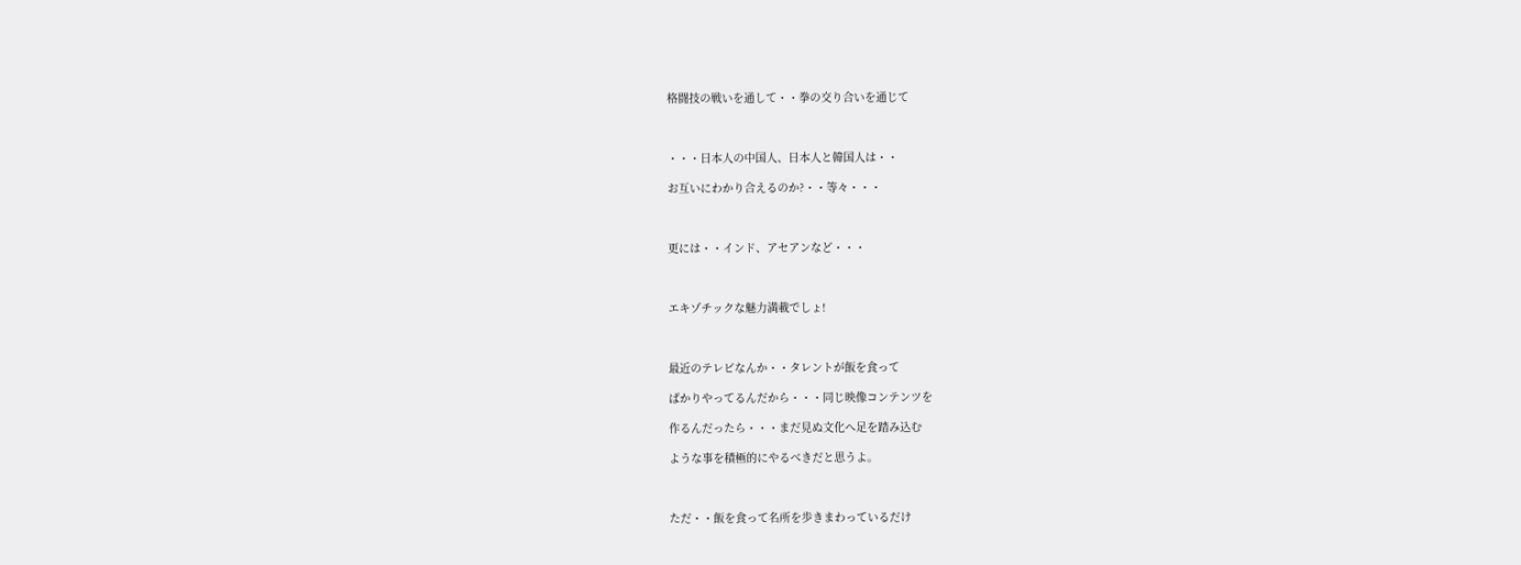格闘技の戦いを通して・・拳の交り合いを通じて



・・・日本人の中国人、日本人と韓国人は・・

お互いにわかり合えるのか?・・等々・・・



更には・・インド、アセアンなど・・・



エキゾチックな魅力満載でしょ!



最近のテレビなんか・・タレントが飯を食って

ばかりやってるんだから・・・同じ映像コンテンツを

作るんだったら・・・まだ見ぬ文化へ足を踏み込む

ような事を積極的にやるべきだと思うよ。



ただ・・飯を食って名所を歩きまわっているだけ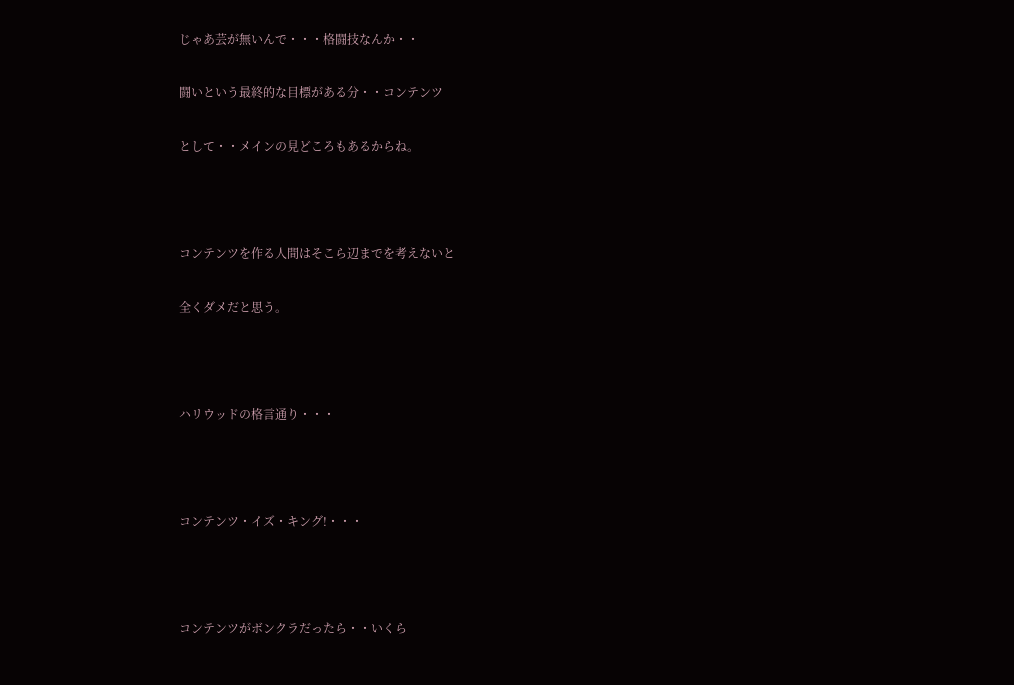じゃあ芸が無いんで・・・格闘技なんか・・

闘いという最終的な目標がある分・・コンテンツ

として・・メインの見どころもあるからね。



コンテンツを作る人間はそこら辺までを考えないと

全くダメだと思う。



ハリウッドの格言通り・・・



コンテンツ・イズ・キング!・・・



コンテンツがボンクラだったら・・いくら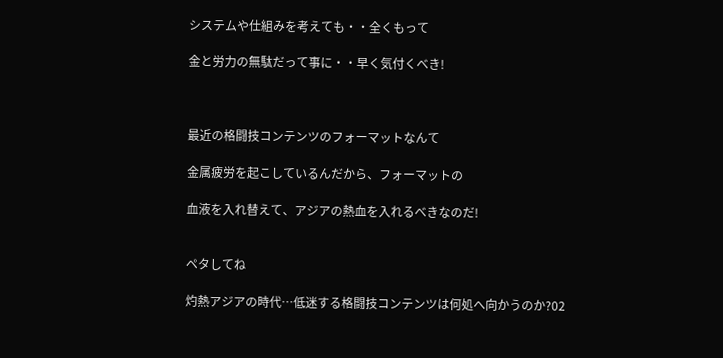システムや仕組みを考えても・・全くもって

金と労力の無駄だって事に・・早く気付くべき!



最近の格闘技コンテンツのフォーマットなんて

金属疲労を起こしているんだから、フォーマットの

血液を入れ替えて、アジアの熱血を入れるべきなのだ!


ペタしてね

灼熱アジアの時代…低迷する格闘技コンテンツは何処へ向かうのか?02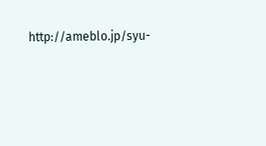http://ameblo.jp/syu-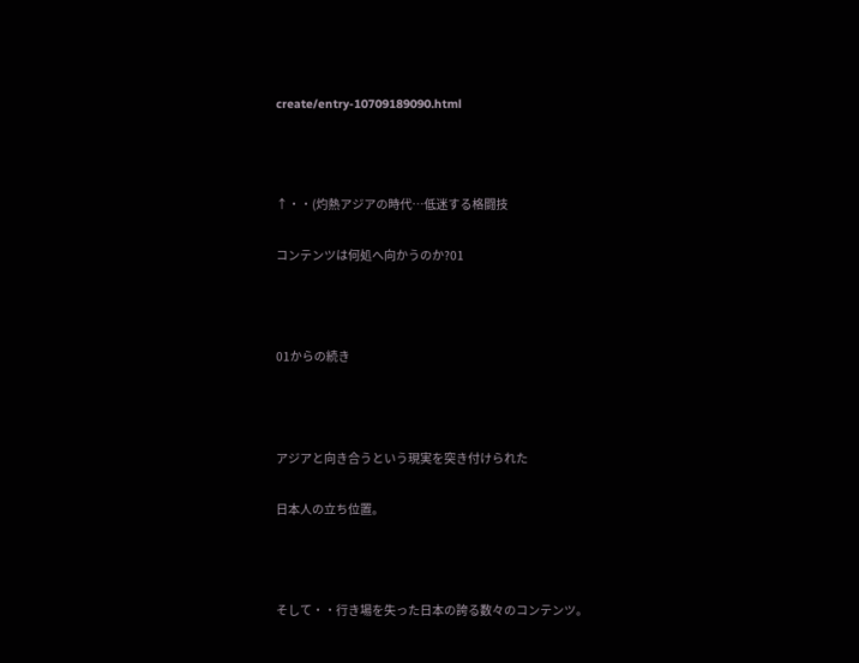create/entry-10709189090.html



↑・・(灼熱アジアの時代…低迷する格闘技

コンテンツは何処へ向かうのか?01



01からの続き



アジアと向き合うという現実を突き付けられた

日本人の立ち位置。



そして・・行き場を失った日本の誇る数々のコンテンツ。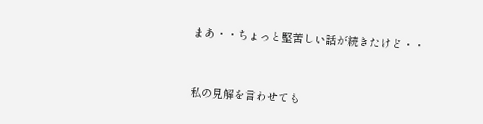まあ・・ちょっと堅苦しい話が続きたけど・・



私の見解を言わせても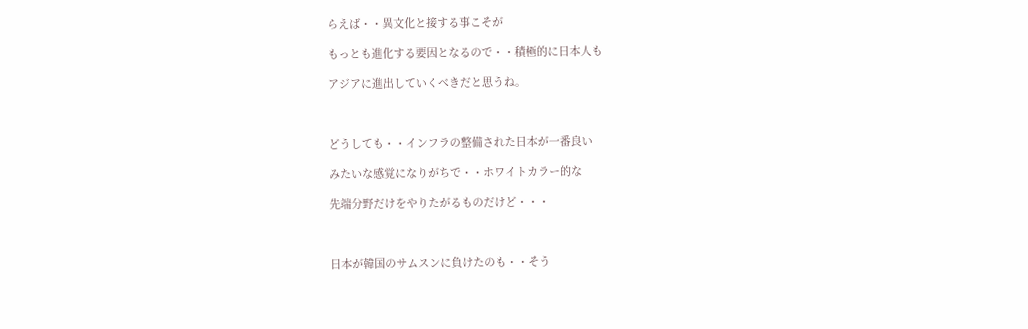らえば・・異文化と接する事こそが

もっとも進化する要因となるので・・積極的に日本人も

アジアに進出していくべきだと思うね。



どうしても・・インフラの整備された日本が一番良い

みたいな感覚になりがちで・・ホワイトカラー的な

先端分野だけをやりたがるものだけど・・・



日本が韓国のサムスンに負けたのも・・そう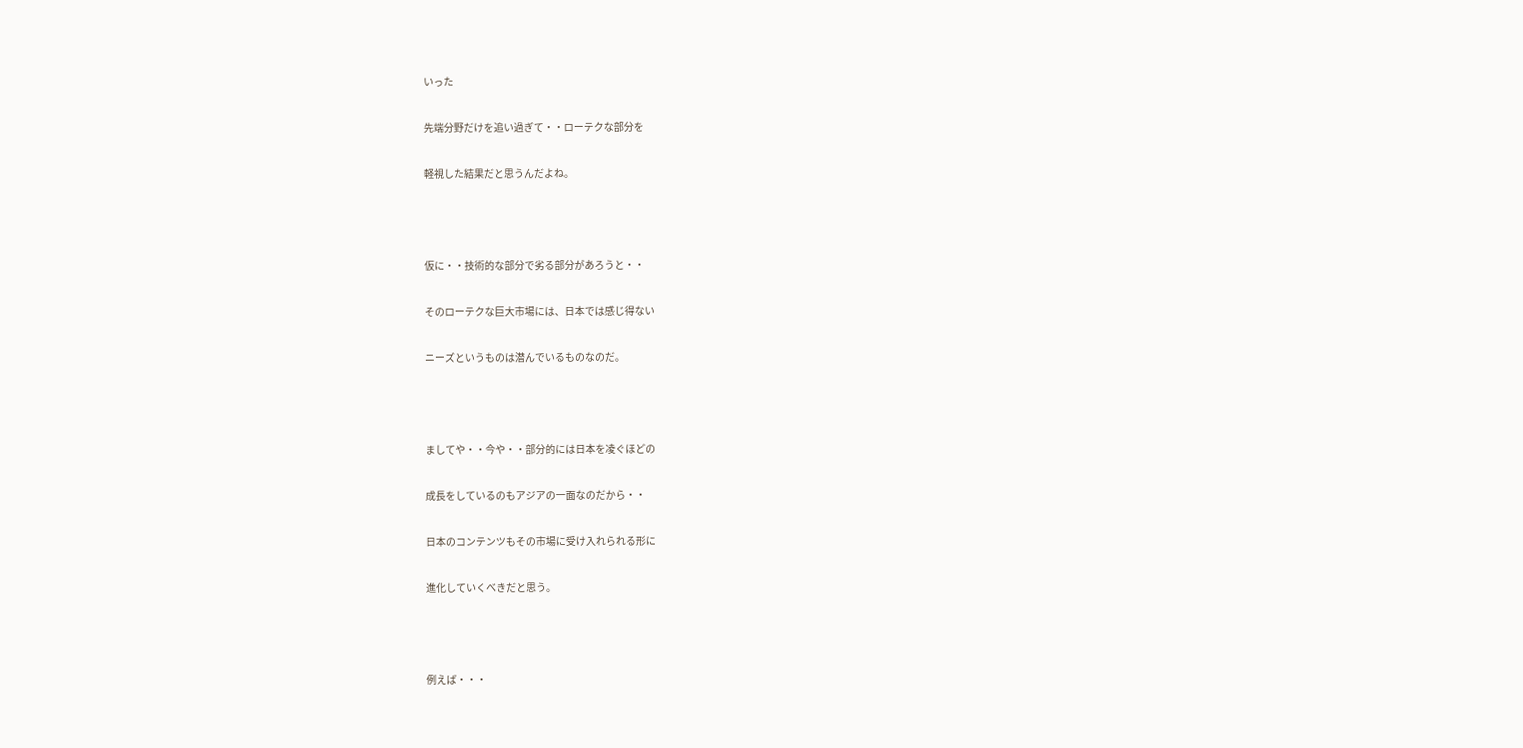いった

先端分野だけを追い過ぎて・・ローテクな部分を

軽視した結果だと思うんだよね。



仮に・・技術的な部分で劣る部分があろうと・・

そのローテクな巨大市場には、日本では感じ得ない

ニーズというものは潜んでいるものなのだ。



ましてや・・今や・・部分的には日本を凌ぐほどの

成長をしているのもアジアの一面なのだから・・

日本のコンテンツもその市場に受け入れられる形に

進化していくべきだと思う。



例えば・・・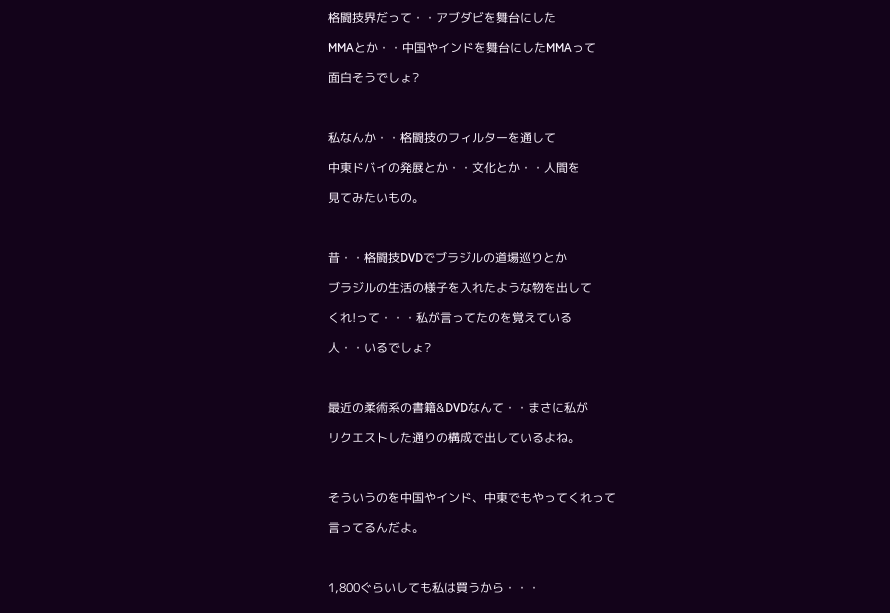格闘技界だって・・アブダビを舞台にした

MMAとか・・中国やインドを舞台にしたMMAって

面白そうでしょ?



私なんか・・格闘技のフィルターを通して

中東ドバイの発展とか・・文化とか・・人間を

見てみたいもの。



昔・・格闘技DVDでブラジルの道場巡りとか

ブラジルの生活の様子を入れたような物を出して

くれ!って・・・私が言ってたのを覚えている

人・・いるでしょ?



最近の柔術系の書籍&DVDなんて・・まさに私が

リクエストした通りの構成で出しているよね。



そういうのを中国やインド、中東でもやってくれって

言ってるんだよ。



1,800ぐらいしても私は買うから・・・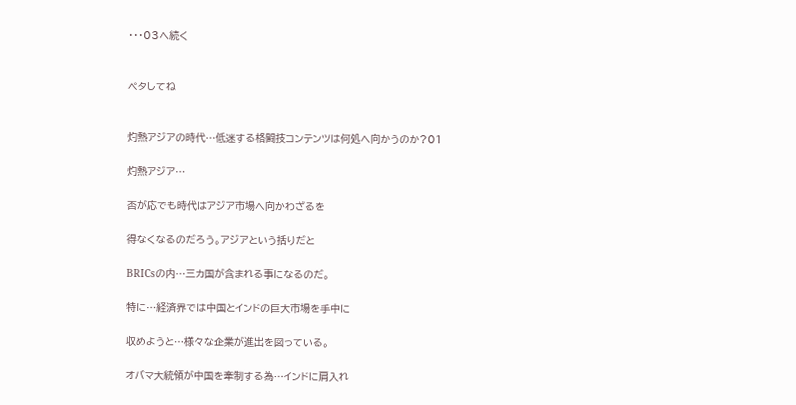・・・03へ続く


ペタしてね


灼熱アジアの時代…低迷する格闘技コンテンツは何処へ向かうのか?01

灼熱アジア…

否が応でも時代はアジア市場へ向かわざるを

得なくなるのだろう。アジアという括りだと

BRICsの内…三カ国が含まれる事になるのだ。

特に…経済界では中国とインドの巨大市場を手中に

収めようと…様々な企業が進出を図っている。

オバマ大統領が中国を牽制する為…インドに肩入れ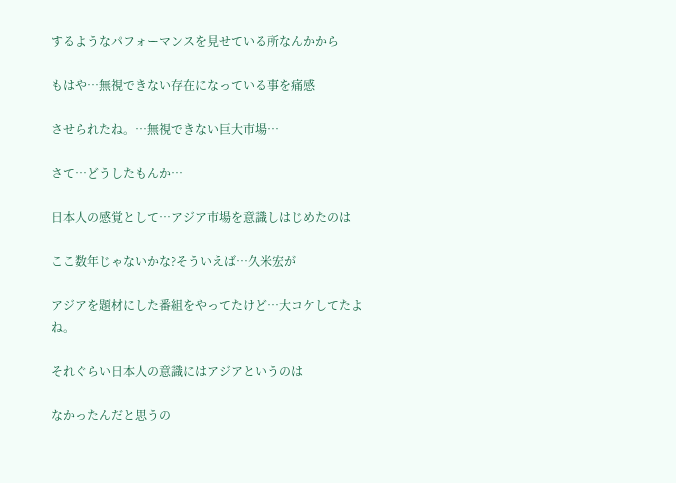するようなパフォーマンスを見せている所なんかから

もはや…無視できない存在になっている事を痛感

させられたね。…無視できない巨大市場…

さて…どうしたもんか…

日本人の感覚として…アジア市場を意識しはじめたのは

ここ数年じゃないかな?そういえば…久米宏が

アジアを題材にした番組をやってたけど…大コケしてたよね。

それぐらい日本人の意識にはアジアというのは

なかったんだと思うの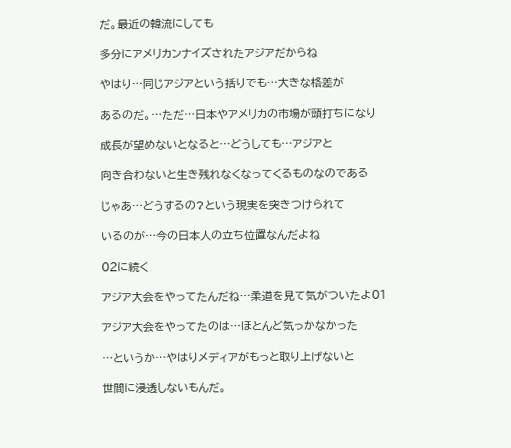だ。最近の韓流にしても

多分にアメリカンナイズされたアジアだからね

やはり…同じアジアという括りでも…大きな格差が

あるのだ。…ただ…日本やアメリカの市場が頭打ちになり

成長が望めないとなると…どうしても…アジアと

向き合わないと生き残れなくなってくるものなのである

じゃあ…どうするの?という現実を突きつけられて

いるのが…今の日本人の立ち位置なんだよね

02に続く

アジア大会をやってたんだね…柔道を見て気がついたよ01

アジア大会をやってたのは…ほとんど気っかなかった

…というか…やはりメディアがもっと取り上げないと

世間に浸透しないもんだ。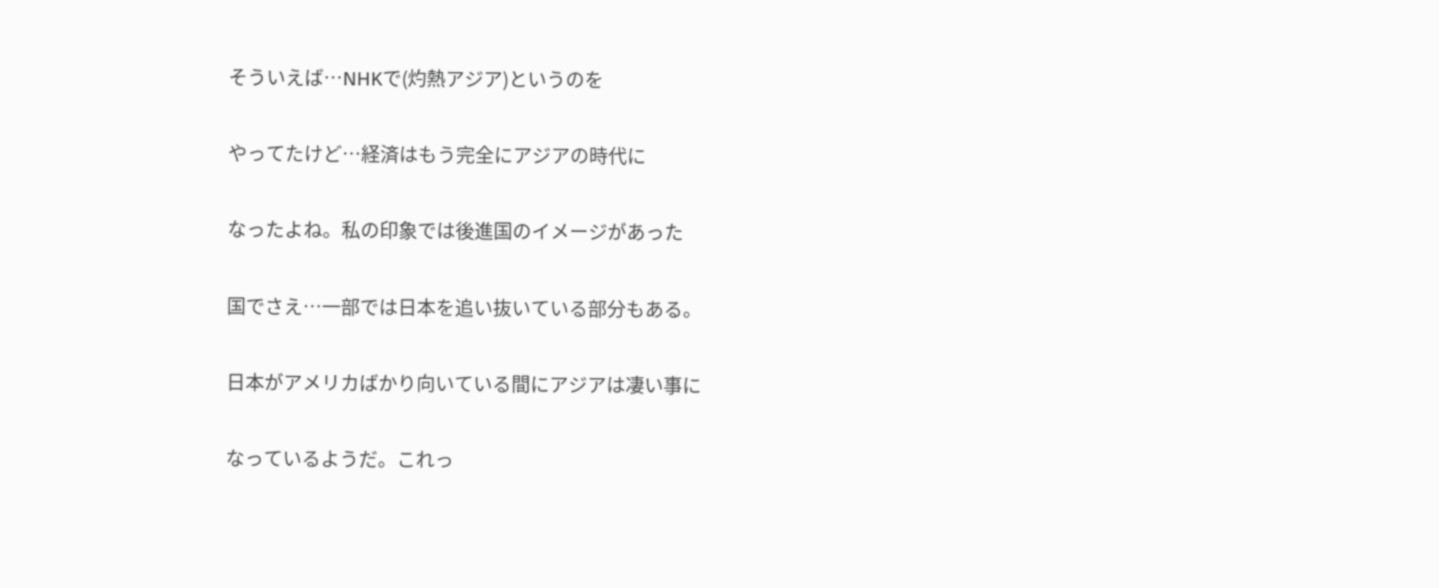そういえば…NHKで(灼熱アジア)というのを

やってたけど…経済はもう完全にアジアの時代に

なったよね。私の印象では後進国のイメージがあった

国でさえ…一部では日本を追い抜いている部分もある。

日本がアメリカばかり向いている間にアジアは凄い事に

なっているようだ。これっ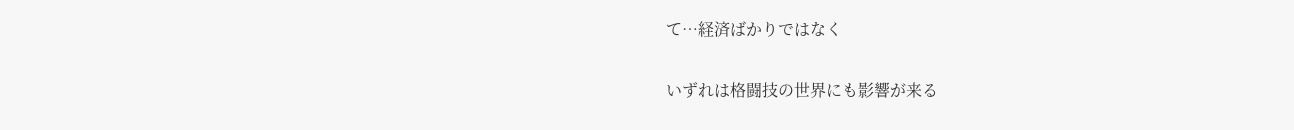て…経済ばかりではなく

いずれは格闘技の世界にも影響が来る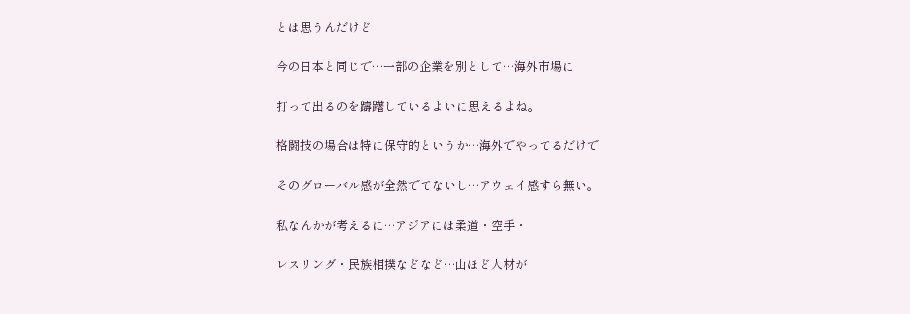とは思うんだけど

今の日本と同じで…一部の企業を別として…海外市場に

打って出るのを躊躇しているよいに思えるよね。

格闘技の場合は特に保守的というか…海外でやってるだけで

そのグローバル感が全然でてないし…アウェイ感すら無い。

私なんかが考えるに…アジアには柔道・空手・

レスリング・民族相撲などなど…山ほど人材が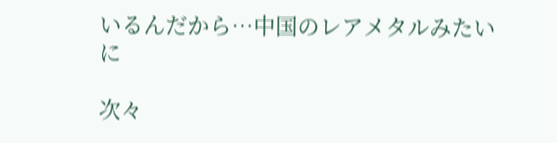いるんだから…中国のレアメタルみたいに

次々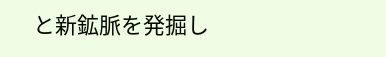と新鉱脈を発掘し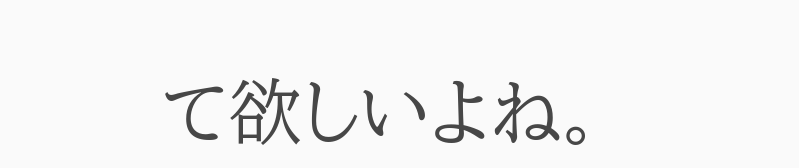て欲しいよね。